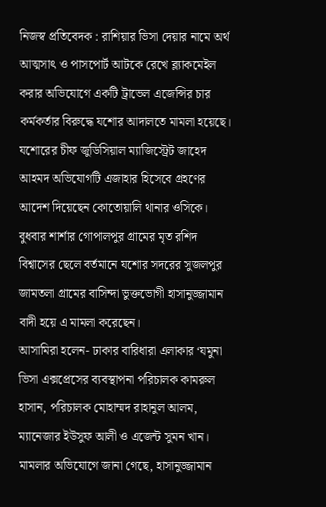নিজস্ব প্রতিবেদক : রাশিয়ার ভিসা দেয়ার নামে অর্থ আত্মসাৎ ও পাসপোর্ট আটকে রেখে ব্ল্যাকমেইল করার অভিযোগে একটি ট্রাভেল এজেন্সির চার কর্মকর্তার বিরুদ্ধে যশোর আদালতে মামলা হয়েছে। যশোরের চীফ জুডিসিয়াল ম্যাজিস্ট্রেট জাহেদ আহমদ অভিযোগটি এজাহার হিসেবে গ্রহণের আদেশ দিয়েছেন কোতোয়ালি থানার ওসিকে। বুধবার শার্শার গোপালপুর গ্রামের মৃত রশিদ বিশ্বাসের ছেলে বর্তমানে যশোর সদরের সুজলপুর জামতলা গ্রামের বাসিন্দা ভুক্তভোগী হাসানুজ্জামান বাদী হয়ে এ মামলা করেছেন।
আসামিরা হলেন- ঢাকার বারিধারা এলাকার ‘যমুনা ভিসা এক্সপ্রেসের ব্যবস্থাপনা পরিচালক কামরুল হাসান, পরিচালক মোহাম্মদ রাহানুল আলম, ম্যানেজার ইউসুফ আলী ও এজেন্ট সুমন খান।
মামলার অভিযোগে জানা গেছে, হাসানুজ্জামান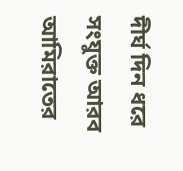দীর্ঘ দিন ধরে সংযুক্ত আরব আমিরাতের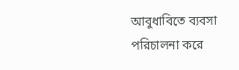আবুধাবিতে ব্যবসা পরিচালনা করে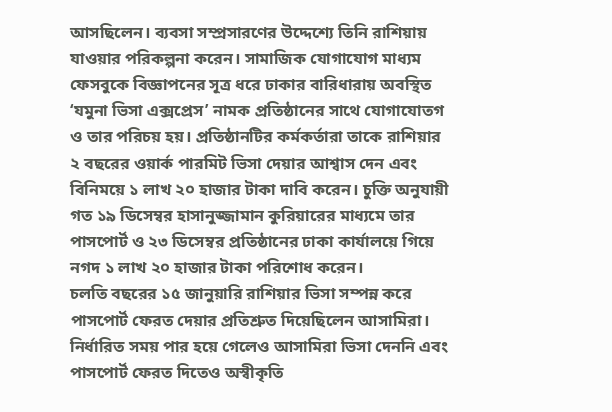আসছিলেন। ব্যবসা সম্প্রসারণের উদ্দেশ্যে তিনি রাশিয়ায় যাওয়ার পরিকল্পনা করেন। সামাজিক যোগাযোগ মাধ্যম ফেসবুকে বিজ্ঞাপনের সূত্র ধরে ঢাকার বারিধারায় অবস্থিত ‘যমুনা ভিসা এক্সপ্রেস’ নামক প্রতিষ্ঠানের সাথে যোগাযোতগ ও তার পরিচয় হয়। প্রতিষ্ঠানটির কর্মকর্তারা তাকে রাশিয়ার ২ বছরের ওয়ার্ক পারমিট ভিসা দেয়ার আশ্বাস দেন এবং বিনিময়ে ১ লাখ ২০ হাজার টাকা দাবি করেন। চুক্তি অনুযায়ী গত ১৯ ডিসেম্বর হাসানুজ্জামান কুরিয়ারের মাধ্যমে তার পাসপোর্ট ও ২৩ ডিসেম্বর প্রতিষ্ঠানের ঢাকা কার্যালয়ে গিয়ে নগদ ১ লাখ ২০ হাজার টাকা পরিশোধ করেন।
চলতি বছরের ১৫ জানুয়ারি রাশিয়ার ভিসা সম্পন্ন করে পাসপোর্ট ফেরত দেয়ার প্রতিশ্রুত দিয়েছিলেন আসামিরা। নির্ধারিত সময় পার হয়ে গেলেও আসামিরা ভিসা দেননি এবং পাসপোর্ট ফেরত দিতেও অস্বীকৃতি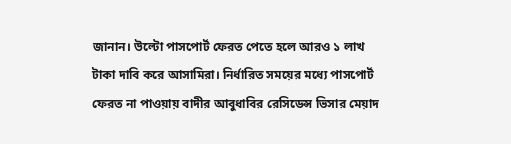জানান। উল্টো পাসপোর্ট ফেরত পেতে হলে আরও ১ লাখ টাকা দাবি করে আসামিরা। নির্ধারিত সময়ের মধ্যে পাসপোর্ট ফেরত না পাওয়ায় বাদীর আবুধাবির রেসিডেন্স ভিসার মেয়াদ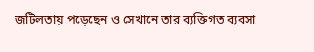জটিলতায় পড়েছেন ও সেখানে তার ব্যক্তিগত ব্যবসা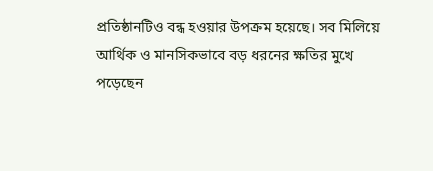প্রতিষ্ঠানটিও বন্ধ হওয়ার উপক্রম হয়েছে। সব মিলিয়ে আর্থিক ও মানসিকভাবে বড় ধরনের ক্ষতির মুখে পড়েছেন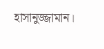হাসানুজ্জামান।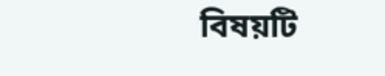বিষয়টি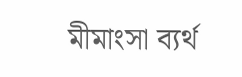মীমাংসা ব্যর্থ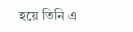হয়ে তিনি এ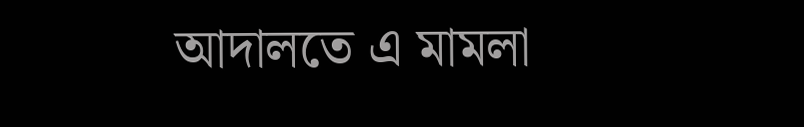আদালতে এ মামলা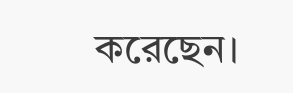করেছেন।